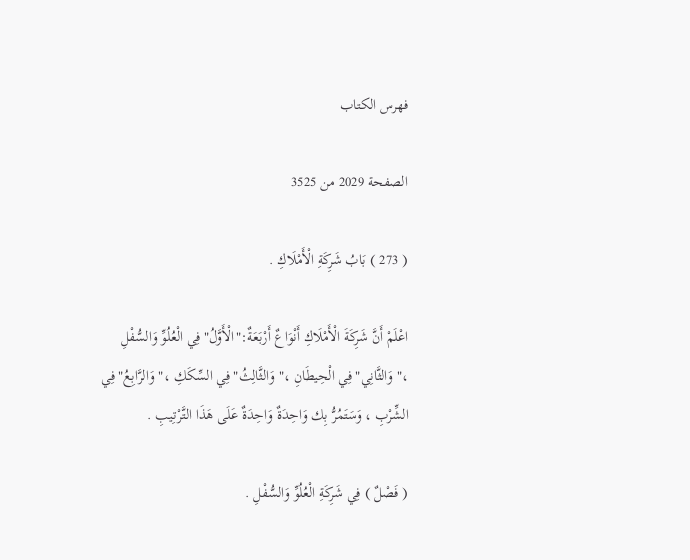فهرس الكتاب

الصفحة 2029 من 3525

( 273 ) بَابُ شَرِكَةِ الْأَمْلَاكِ .

اعْلَمْ أَنَّ شَرِكَةَ الْأَمْلَاكِ أَنْوَاعٌ أَرْبَعَةٌ:"الْأَوَّلُ"فِي الْعُلُوِّ وَالسُّفْلِ ،"وَالثَّانِي"فِي الْحِيطَانِ ،"وَالثَّالِثُ"فِي السِّكَكِ ،"وَالرَّابِعُ"فِي الشِّرْبِ ، وَسَتَمُرُّ بِك وَاحِدَةٌ وَاحِدَةٌ عَلَى هَذَا التَّرْتِيبِ .

( فَصْلٌ ) فِي شَرِكَةِ الْعُلُوِّ وَالسُّفْلِ .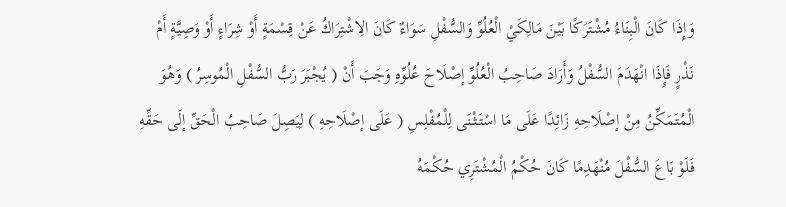وَإِذَا كَانَ الْبِنَاءُ مُشْتَرَكًا بَيْنَ مَالِكَيْ الْعُلُوِّ وَالسُّفْلِ سَوَاءٌ كَانَ الِاشْتِرَاكُ عَنْ قِسْمَةٍ أَوْ شِرَاءٍ أَوْ وَصِيَّةٍ أَمْ نَذْرٍ فَإِذَا انْهَدَمَ السُّفْلُ وَأَرَادَ صَاحِبُ الْعُلُوِّ إصْلَاحَ عُلُوِّهِ وَجَبَ أَنْ ( يُجْبَرَ رَبُّ السُّفْلِ الْمُوسِرُ ) وَهُوَ الْمُتَمَكِّنُ مِنْ إصْلَاحِهِ زَائِدًا عَلَى مَا اسْتَثْنَى لِلْمُفْلِسِ ( عَلَى إصْلَاحِهِ ) لِيَصِلَ صَاحِبُ الْحَقِّ إلَى حَقِّهِ فَلَوْ بَاعَ السُّفْلَ مُنْهَدِمًا كَانَ حُكْمُ الْمُشْتَرِي حُكْمَهُ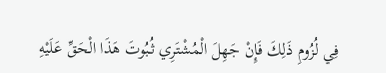فِي لُزُومِ ذَلِكَ فَإِنْ جَهِلَ الْمُشْتَرِي ثُبُوتَ هَذَا الْحَقِّ عَلَيْهِ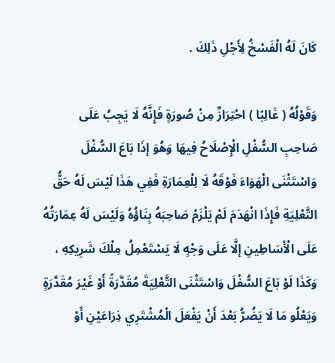كَانَ لَهُ الْفَسْخُ لِأَجْلِ ذَلِكَ .

وَقَوْلُهُ ( غَالِبًا ) احْتِرَازٌ مِنْ صُورَةٍ فَإِنَّهُ لَا يَجِبُ عَلَى صَاحِبِ السُّفْلِ الْإِصْلَاحُ فِيهَا وَهُوَ إذَا بَاعَ السُّفْلَ وَاسْتَثْنَى الْهَوَاءَ فَوْقَهُ لَا لِلْعِمَارَةِ فَفِي هَذَا لَيْسَ لَهُ حَقُّ التَّعْلِيَةِ فَإِذَا انْهَدَمَ لَمْ يَلْزَمْ صَاحِبَهُ بِنَاؤُهُ وَلَيْسَ لَهُ عِمَارَتُهُ عَلَى الْأَسَاطِينِ إلَّا عَلَى وَجْهٍ لَا يَسْتَعْمِلُ مِلْكَ شَرِيكِهِ ، وَكَذَا لَوْ بَاعَ السُّفْلَ وَاسْتَثْنَى التَّعْلِيَةَ مُقَدَّرَةً أَوْ غَيْرَ مُقَدَّرَةٍ وَيَعْلُو مَا لَا يَضُرُّ بَعْدَ أَنْ يَفْعَلَ الْمُشْتَرِي ذِرَاعَيْنِ أَوْ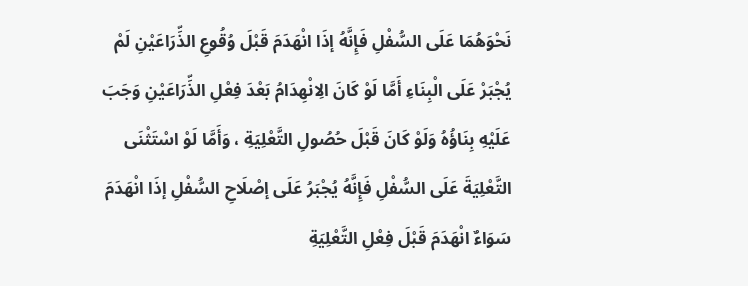نَحْوَهُمَا عَلَى السُّفْلِ فَإِنَّهُ إذَا انْهَدَمَ قَبْلَ وُقُوعِ الذِّرَاعَيْنِ لَمْ يُجْبَرْ عَلَى الْبِنَاءِ أَمَّا لَوْ كَانَ الِانْهِدَامُ بَعْدَ فِعْلِ الذِّرَاعَيْنِ وَجَبَ عَلَيْهِ بِنَاؤُهُ وَلَوْ كَانَ قَبْلَ حُصُولِ التَّعْلِيَةِ ، وَأَمَّا لَوْ اسْتَثْنَى التَّعْلِيَةَ عَلَى السُّفْلِ فَإِنَّهُ يُجْبَرُ عَلَى إصْلَاحِ السُّفْلِ إذَا انْهَدَمَ سَوَاءٌ انْهَدَمَ قَبْلَ فِعْلِ التَّعْلِيَةِ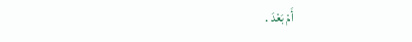أَمْ بَعْدَ .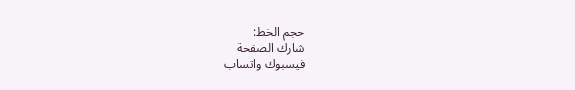حجم الخط:
شارك الصفحة
فيسبوك واتساب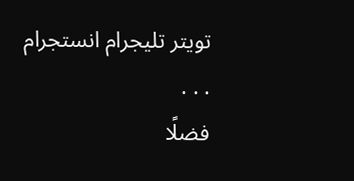تويتر تليجرام انستجرام
. . .
فضلًا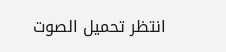انتظر تحميل الصوت